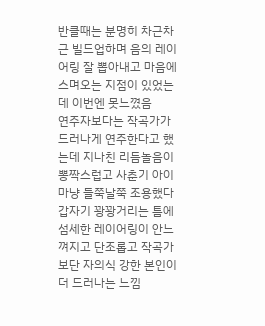반클때는 분명히 차근차근 빌드업하며 음의 레이어링 잘 뽑아내고 마음에 스며오는 지점이 있었는데 이번엔 못느꼈음
연주자보다는 작곡가가 드러나게 연주한다고 했는데 지나친 리듬놀음이 뽕짝스럽고 사춘기 아이마냥 들쭉날쭉 조용했다 갑자기 꽝꽝거리는 틈에 섬세한 레이어링이 안느껴지고 단조롭고 작곡가보단 자의식 강한 본인이 더 드러나는 느낌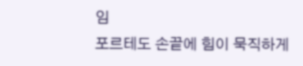임
포르테도 손끝에 힘이 묵직하게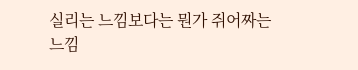실리는 느낌보다는 뭔가 쥐어짜는 느낌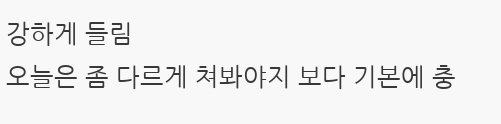강하게 들림
오늘은 좀 다르게 쳐봐야지 보다 기본에 충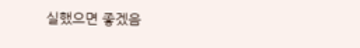실했으면 좋겠음